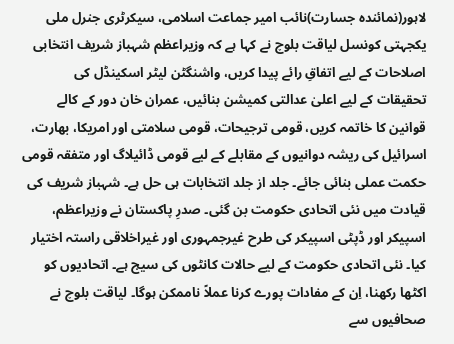لاہور(نمائندہ جسارت)نائب امیر جماعت اسلامی، سیکرٹری جنرل ملی یکجہتی کونسل لیاقت بلوچ نے کہا ہے کہ وزیراعظم شہباز شریف انتخابی اصلاحات کے لیے اتفاقِ رائے پیدا کریں، واشنگٹن لیٹر اسکینڈل کی تحقیقات کے لیے اعلیٰ عدالتی کمیشن بنائیں، عمران خان دور کے کالے قوانین کا خاتمہ کریں، قومی ترجیحات، قومی سلامتی اور امریکا، بھارت، اسرائیل کی ریشہ دوانیوں کے مقابلے کے لیے قومی ڈائیلاگ اور متفقہ قومی حکمت عملی بنائی جائے۔ جلد از جلد انتخابات ہی حل ہے۔ شہباز شریف کی قیادت میں نئی اتحادی حکومت بن گئی۔ صدرِ پاکستان نے وزیراعظم، اسپیکر اور ڈپٹی اسپیکر کی طرح غیرجمہوری اور غیراخلاقی راستہ اختیار کیا۔ نئی اتحادی حکومت کے لیے حالات کانٹوں کی سیج ہے۔ اتحادیوں کو اکٹھا رکھنا، اِن کے مفادات پورے کرنا عملاً ناممکن ہوگا۔ لیاقت بلوچ نے صحافیوں سے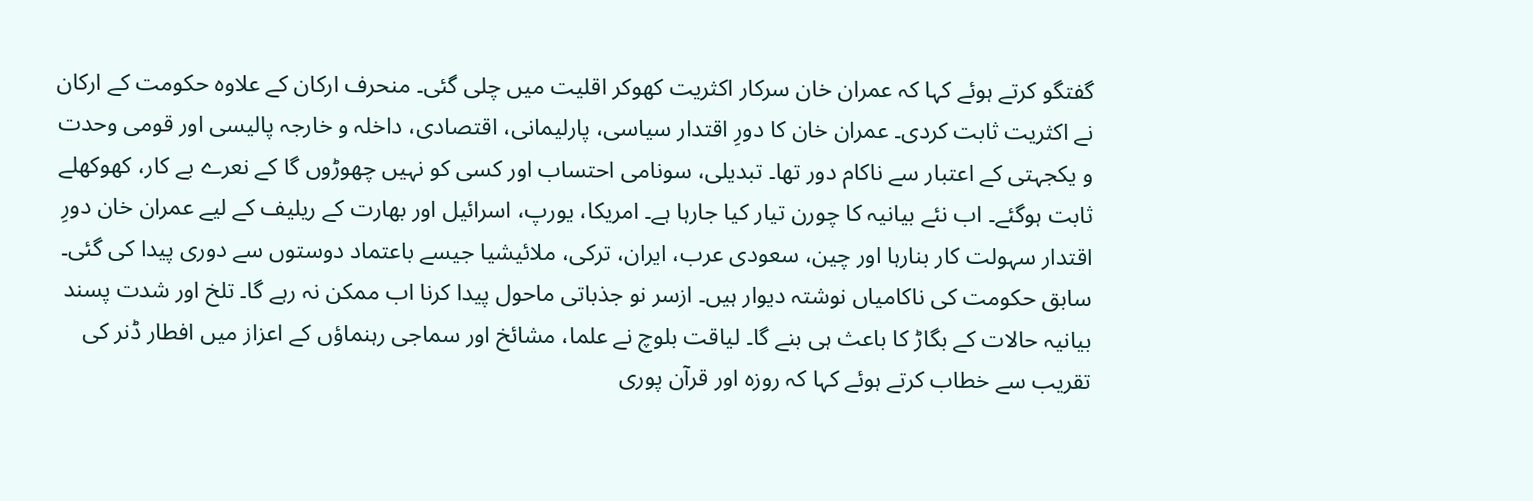گفتگو کرتے ہوئے کہا کہ عمران خان سرکار اکثریت کھوکر اقلیت میں چلی گئی۔ منحرف ارکان کے علاوہ حکومت کے ارکان نے اکثریت ثابت کردی۔ عمران خان کا دورِ اقتدار سیاسی، پارلیمانی، اقتصادی، داخلہ و خارجہ پالیسی اور قومی وحدت و یکجہتی کے اعتبار سے ناکام دور تھا۔ تبدیلی، سونامی احتساب اور کسی کو نہیں چھوڑوں گا کے نعرے بے کار، کھوکھلے ثابت ہوگئے۔ اب نئے بیانیہ کا چورن تیار کیا جارہا ہے۔ امریکا، یورپ، اسرائیل اور بھارت کے ریلیف کے لیے عمران خان دورِ اقتدار سہولت کار بنارہا اور چین، سعودی عرب، ایران، ترکی، ملائیشیا جیسے باعتماد دوستوں سے دوری پیدا کی گئی۔ سابق حکومت کی ناکامیاں نوشتہ دیوار ہیں۔ ازسر نو جذباتی ماحول پیدا کرنا اب ممکن نہ رہے گا۔ تلخ اور شدت پسند بیانیہ حالات کے بگاڑ کا باعث ہی بنے گا۔ لیاقت بلوچ نے علما، مشائخ اور سماجی رہنماؤں کے اعزاز میں افطار ڈنر کی تقریب سے خطاب کرتے ہوئے کہا کہ روزہ اور قرآن پوری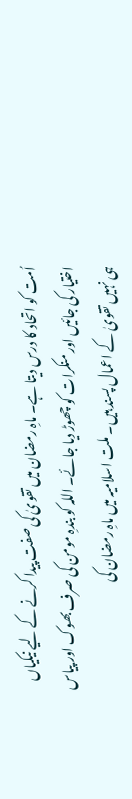اُمت کو اتحاد کا درس دیتا ہے۔ ماہِ رمضان میں تقویٰ کی صفت پیدا کرنے کے لیے نیکیاں اختیار کی جائیں اور منکرات کو چھوڑ دیا جائے۔ اللہ کو بندہِ مومن کی صرف بھوک اور پیاس ہی نہیں تقویٰ کے اعمال پسند ہیں۔ ملت اسلامیہ میں ماہِ رمضان کی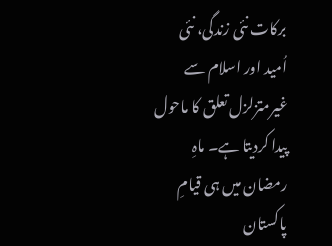برکات نئی زندگی، نئی اُمید اور اسلام سے غیرمتزلزل تعلق کا ماحول پیدا کردیتا ہے۔ ماہِ رمضان میں ہی قیامِ پاکستان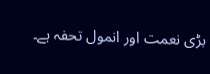بڑی نعمت اور انمول تحفہ ہے۔